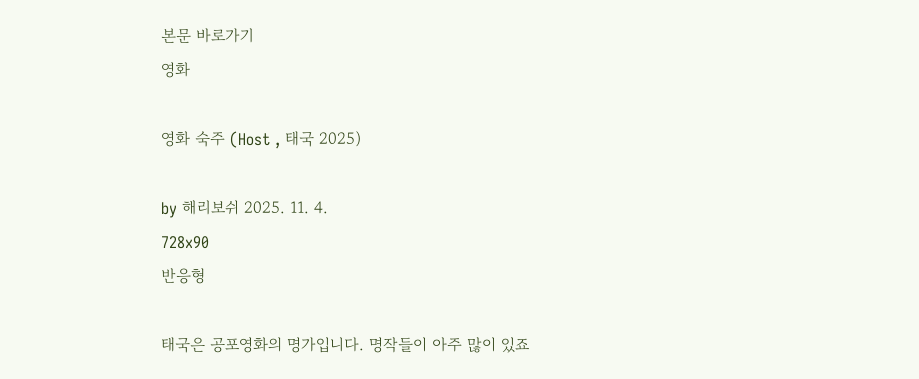본문 바로가기
영화

영화 숙주 (Host , 태국 2025)

by 해리보쉬 2025. 11. 4.
728x90
반응형

태국은 공포영화의 명가입니다. 명작들이 아주 많이 있죠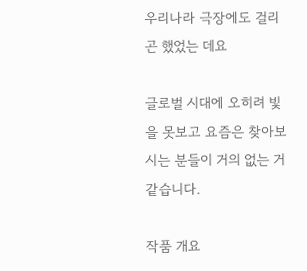우리나라 극장에도 걸리곤 했었는 데요

글로벌 시대에 오히려 빛을 못보고 요즘은 찾아보시는 분들이 거의 없는 거 같습니다.

작품 개요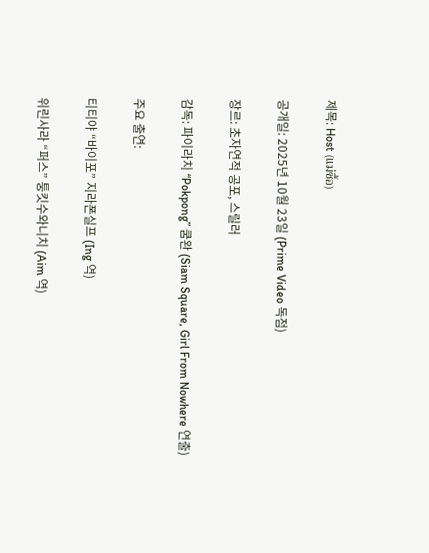제목: Host (แม่ซื้อ)

공개일: 2025년 10월 23일 (Prime Video 독점)

장르: 초자연적 공포, 스릴러

감독: 파이라치 “Pokpong” 쿰완 (Siam Square, Girl From Nowhere 연출)

주요 출연:

티티야 “바이포” 지라폰실프 (Ing 역)

위린사라 “퍼스” 퉁킷수와니치 (Aim 역)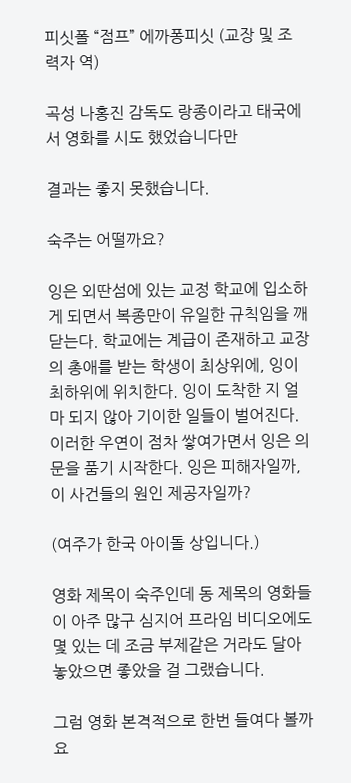피싯폴 “점프” 에까퐁피싯 (교장 및 조력자 역)

곡성 나홍진 감독도 랑종이라고 태국에서 영화를 시도 했었습니다만

결과는 좋지 못했습니다.

숙주는 어떨까요?

잉은 외딴섬에 있는 교정 학교에 입소하게 되면서 복종만이 유일한 규칙임을 깨닫는다. 학교에는 계급이 존재하고 교장의 총애를 받는 학생이 최상위에, 잉이 최하위에 위치한다. 잉이 도착한 지 얼마 되지 않아 기이한 일들이 벌어진다. 이러한 우연이 점차 쌓여가면서 잉은 의문을 품기 시작한다. 잉은 피해자일까, 이 사건들의 원인 제공자일까?

(여주가 한국 아이돌 상입니다.)

영화 제목이 숙주인데 동 제목의 영화들이 아주 많구 심지어 프라임 비디오에도 몇 있는 데 조금 부제같은 거라도 달아놓았으면 좋았을 걸 그랬습니다.

그럼 영화 본격적으로 한번 들여다 볼까요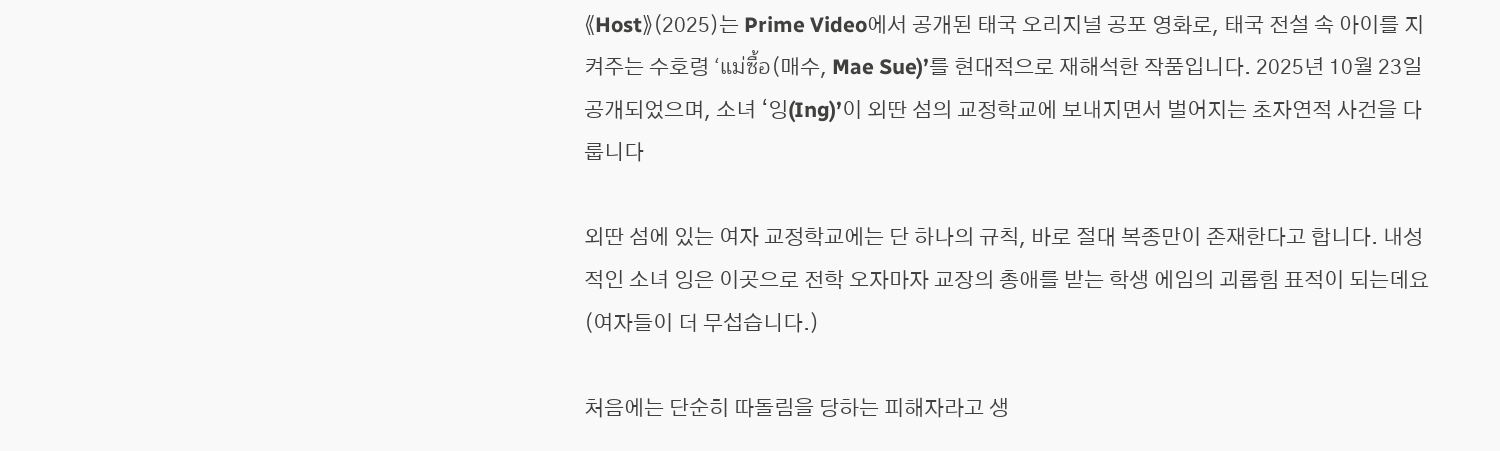《Host》(2025)는 Prime Video에서 공개된 태국 오리지널 공포 영화로, 태국 전설 속 아이를 지켜주는 수호령 ‘แม่ซื้อ(매수, Mae Sue)’를 현대적으로 재해석한 작품입니다. 2025년 10월 23일 공개되었으며, 소녀 ‘잉(Ing)’이 외딴 섬의 교정학교에 보내지면서 벌어지는 초자연적 사건을 다룹니다

외딴 섬에 있는 여자 교정학교에는 단 하나의 규칙, 바로 절대 복종만이 존재한다고 합니다. 내성적인 소녀 잉은 이곳으로 전학 오자마자 교장의 총애를 받는 학생 에임의 괴롭힘 표적이 되는데요(여자들이 더 무섭습니다.)

처음에는 단순히 따돌림을 당하는 피해자라고 생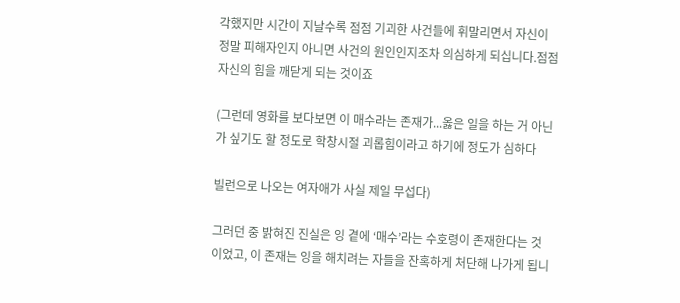각했지만 시간이 지날수록 점점 기괴한 사건들에 휘말리면서 자신이 정말 피해자인지 아니면 사건의 원인인지조차 의심하게 되십니다.점점 자신의 힘을 깨닫게 되는 것이죠

(그런데 영화를 보다보면 이 매수라는 존재가...옳은 일을 하는 거 아닌가 싶기도 할 정도로 학창시절 괴롭힘이라고 하기에 정도가 심하다

빌런으로 나오는 여자애가 사실 제일 무섭다)

그러던 중 밝혀진 진실은 잉 곁에 ‘매수’라는 수호령이 존재한다는 것이었고, 이 존재는 잉을 해치려는 자들을 잔혹하게 처단해 나가게 됩니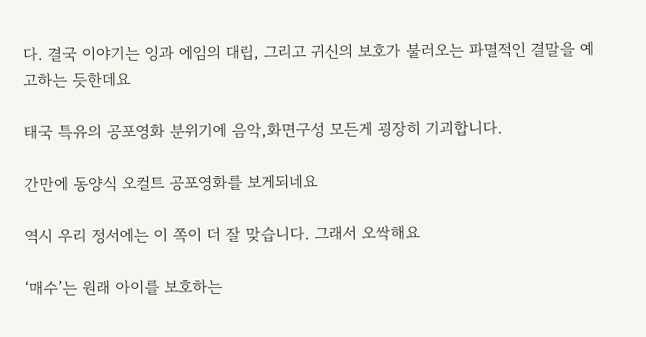다. 결국 이야기는 잉과 에임의 대립, 그리고 귀신의 보호가 불러오는 파멸적인 결말을 예고하는 듯한데요

태국 특유의 공포영화 분위기에 음악,화면구성 모든게 굉장히 기괴합니다.

간만에 동양식 오컬트 공포영화를 보게되네요

역시 우리 정서에는 이 쪽이 더 잘 맞습니다. 그래서 오싹해요

‘매수’는 원래 아이를 보호하는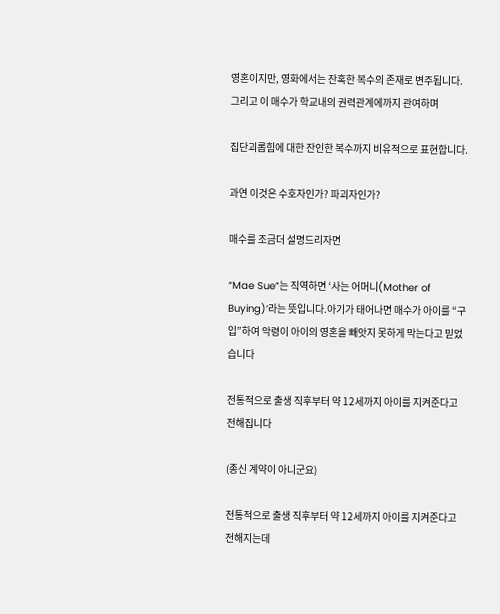영혼이지만, 영화에서는 잔혹한 복수의 존재로 변주됩니다. 그리고 이 매수가 학교내의 권력관계에까지 관여하며

집단괴롭힘에 대한 잔인한 복수까지 비유적으로 표현합니다.

과연 이것은 수호자인가? 파괴자인가?

매수를 조금더 설명드리자면

“Mae Sue”는 직역하면 ‘사는 어머니(Mother of Buying)’라는 뜻입니다.아기가 태어나면 매수가 아이를 “구입”하여 악령이 아이의 영혼을 빼앗지 못하게 막는다고 믿었습니다

전통적으로 출생 직후부터 약 12세까지 아이를 지켜준다고 전해집니다

(종신 계약이 아니군요)

전통적으로 출생 직후부터 약 12세까지 아이를 지켜준다고 전해지는데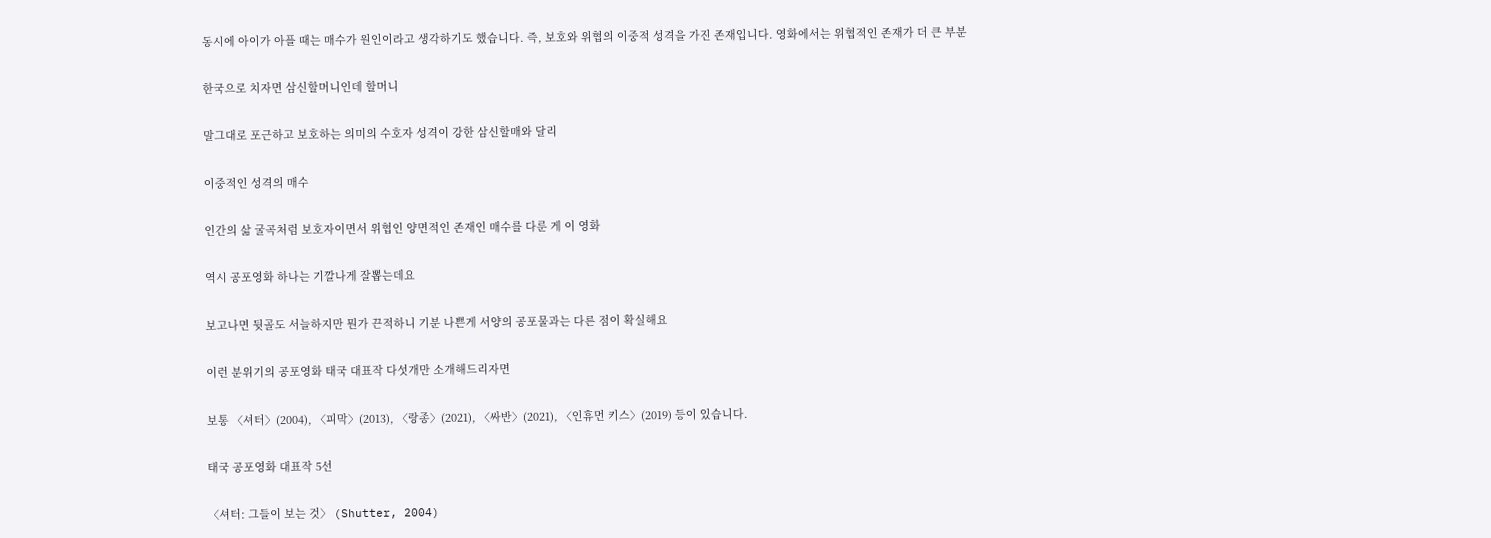동시에 아이가 아플 때는 매수가 원인이라고 생각하기도 했습니다. 즉, 보호와 위협의 이중적 성격을 가진 존재입니다. 영화에서는 위협적인 존재가 더 큰 부분

한국으로 치자면 삼신할머니인데 할머니

말그대로 포근하고 보호하는 의미의 수호자 성격이 강한 삼신할매와 달리

이중적인 성격의 매수

인간의 삶 굴곡처럼 보호자이면서 위협인 양면적인 존재인 매수를 다룬 게 이 영화

역시 공포영화 하나는 기깔나게 잘뽑는데요

보고나면 뒷골도 서늘하지만 뭔가 끈적하니 기분 나쁜게 서양의 공포물과는 다른 점이 확실해요

이런 분위기의 공포영화 태국 대표작 다섯개만 소개해드리자면

보통 〈셔터〉(2004), 〈피막〉(2013), 〈랑종〉(2021), 〈싸반〉(2021), 〈인휴먼 키스〉(2019) 등이 있습니다.

태국 공포영화 대표작 5선

〈셔터: 그들이 보는 것〉 (Shutter, 2004)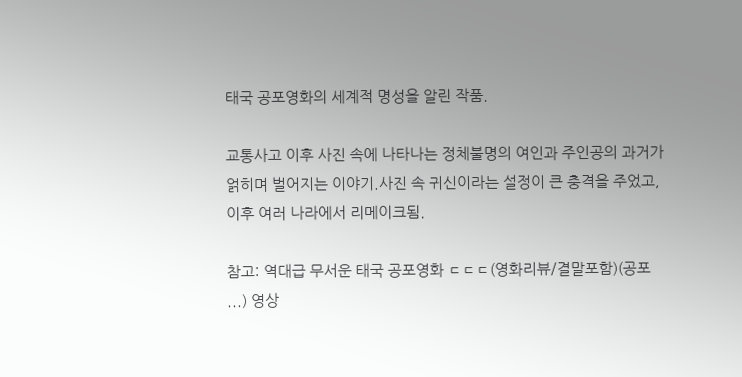태국 공포영화의 세계적 명성을 알린 작품.

교통사고 이후 사진 속에 나타나는 정체불명의 여인과 주인공의 과거가 얽히며 벌어지는 이야기.사진 속 귀신이라는 설정이 큰 충격을 주었고, 이후 여러 나라에서 리메이크됨.

참고: 역대급 무서운 태국 공포영화 ㄷㄷㄷ(영화리뷰/결말포함)(공포 ...) 영상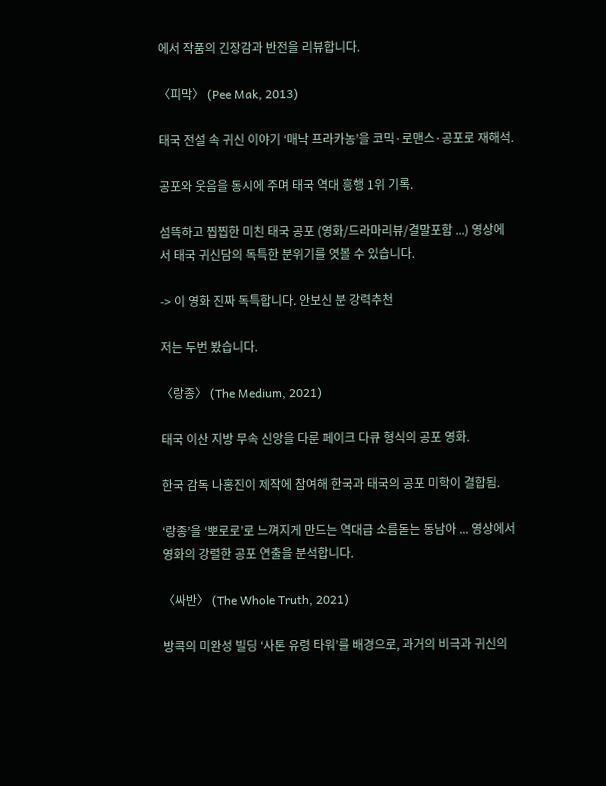에서 작품의 긴장감과 반전을 리뷰합니다.

〈피막〉 (Pee Mak, 2013)

태국 전설 속 귀신 이야기 ‘매낙 프라카농’을 코믹·로맨스·공포로 재해석.

공포와 웃음을 동시에 주며 태국 역대 흥행 1위 기록.

섬뜩하고 찝찝한 미친 태국 공포 (영화/드라마리뷰/결말포함 ...) 영상에서 태국 귀신담의 독특한 분위기를 엿볼 수 있습니다.

-> 이 영화 진짜 독특합니다. 안보신 분 강력추천

저는 두번 봤습니다.

〈랑종〉 (The Medium, 2021)

태국 이산 지방 무속 신앙을 다룬 페이크 다큐 형식의 공포 영화.

한국 감독 나홍진이 제작에 참여해 한국과 태국의 공포 미학이 결합됨.

‘랑종’을 ‘뽀로로’로 느껴지게 만드는 역대급 소름돋는 동남아 ... 영상에서 영화의 강렬한 공포 연출을 분석합니다.

〈싸반〉 (The Whole Truth, 2021)

방콕의 미완성 빌딩 ‘사톤 유령 타워’를 배경으로, 과거의 비극과 귀신의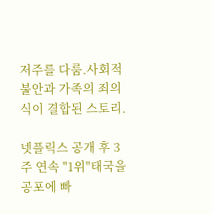저주를 다룸.사회적 불안과 가족의 죄의식이 결합된 스토리.

넷플릭스 공개 후 3주 연속 "1위"태국을 공포에 빠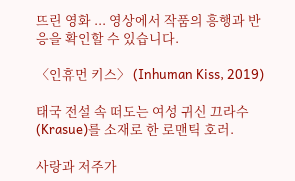뜨린 영화 ... 영상에서 작품의 흥행과 반응을 확인할 수 있습니다.

〈인휴먼 키스〉 (Inhuman Kiss, 2019)

태국 전설 속 떠도는 여성 귀신 끄라수(Krasue)를 소재로 한 로맨틱 호러.

사랑과 저주가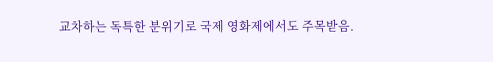교차하는 독특한 분위기로 국제 영화제에서도 주목받음.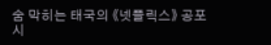숨 막히는 태국의 《넷플릭스》 공포 시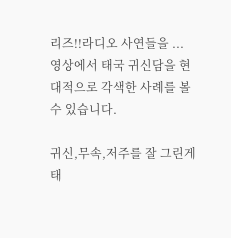리즈!!라디오 사연들을 ... 영상에서 태국 귀신담을 현대적으로 각색한 사례를 볼 수 있습니다.

귀신,무속,저주를 잘 그린게 태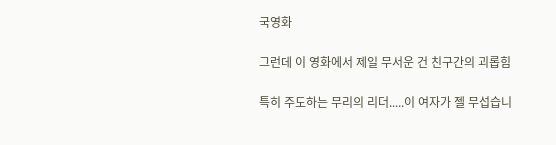국영화

그런데 이 영화에서 제일 무서운 건 친구간의 괴롭힘

특히 주도하는 무리의 리더.....이 여자가 젤 무섭습니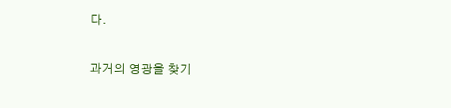다.

과거의 영광을 찾기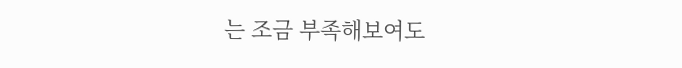는 조금 부족해보여도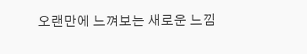오랜만에 느껴보는 새로운 느낌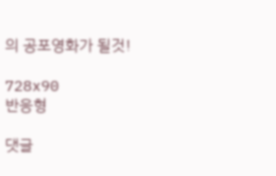의 공포영화가 될것!

728x90
반응형

댓글